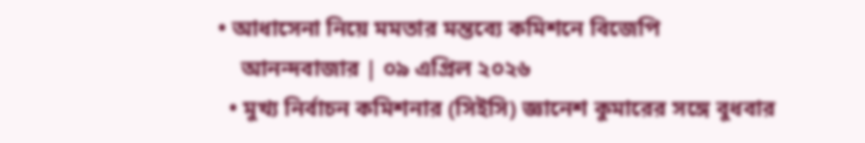• আধাসেনা নিয়ে মমতার মন্তব্যে কমিশনে বিজেপি
    আনন্দবাজার | ০৯ এপ্রিল ২০২৬
  • মুখ্য নির্বাচন কমিশনার (সিইসি) জ্ঞানেশ কুমারের সঙ্গে বুধবার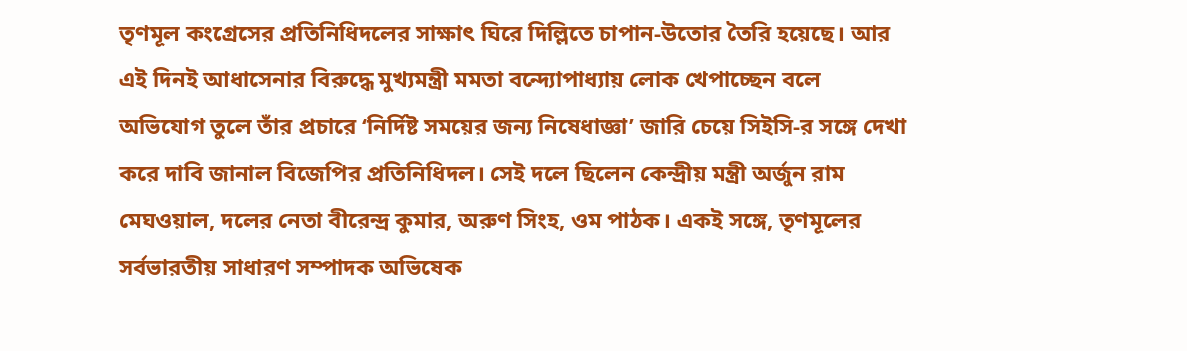তৃণমূল কংগ্রেসের প্রতিনিধিদলের সাক্ষাৎ ঘিরে দিল্লিতে চাপান-উতোর তৈরি হয়েছে। আর এই দিনই আধাসেনার বিরুদ্ধে মুখ্যমন্ত্রী মমতা বন্দ্যোপাধ্যায় লোক খেপাচ্ছেন বলে অভিযোগ তুলে তাঁর প্রচারে ‘নির্দিষ্ট সময়ের জন্য নিষেধাজ্ঞা’ জারি চেয়ে সিইসি-র সঙ্গে দেখা করে দাবি জানাল বিজেপির প্রতিনিধিদল। সেই দলে ছিলেন কেন্দ্রীয় মন্ত্রী অর্জুন রাম মেঘওয়াল, দলের নেতা বীরেন্দ্র কুমার, অরুণ সিংহ, ওম পাঠক। একই সঙ্গে, তৃণমূলের সর্বভারতীয় সাধারণ সম্পাদক অভিষেক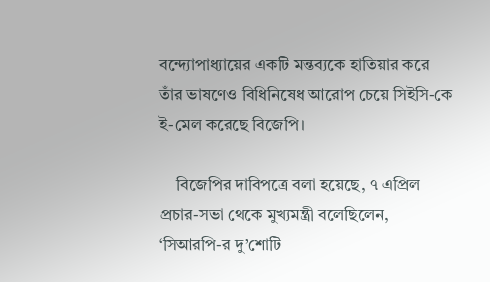বন্দ্যোপাধ্যায়ের একটি মন্তব্যকে হাতিয়ার করে তাঁর ভাষণেও বিধিনিষেধ আরোপ চেয়ে সিইসি-কে ই-মেল করেছে বিজেপি।

    বিজেপির দাবিপত্রে বলা হয়েছে, ৭ এপ্রিল প্রচার-সভা থেকে মুখ্যমন্ত্রী বলেছিলেন, ‘সিআরপি-র দু’শোটি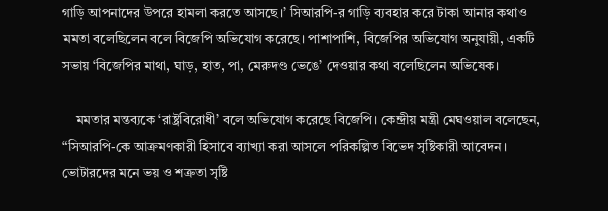গাড়ি আপনাদের উপরে হামলা করতে আসছে।’ সিআরপি-র গাড়ি ব্যবহার করে টাকা আনার কথাও মমতা বলেছিলেন বলে বিজেপি অভিযোগ করেছে। পাশাপাশি, বিজেপির অভিযোগ অনুযায়ী, একটি সভায় ‘বিজেপির মাথা, ঘাড়, হাত, পা, মেরুদণ্ড ভেঙে’ দেওয়ার কথা বলেছিলেন অভিষেক।

    মমতার মন্তব্যকে ‘রাষ্ট্রবিরোধী’ বলে অভিযোগ করেছে বিজেপি। কেন্দ্রীয় মন্ত্রী মেঘওয়াল বলেছেন, “সিআরপি-কে আক্রমণকারী হিসাবে ব্যাখ্যা করা আসলে পরিকল্পিত বিভেদ সৃষ্টিকারী আবেদন। ভোটারদের মনে ভয় ও শত্রুতা সৃষ্টি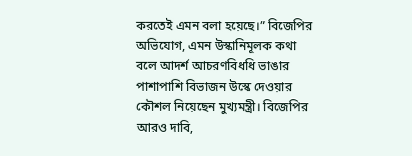করতেই এমন বলা হয়েছে।” বিজেপির অভিযোগ, এমন উস্কানিমূলক কথা বলে আদর্শ আচরণবিধধি ভাঙার পাশাপাশি বিভাজন উস্কে দেওয়ার কৌশল নিয়েছেন মুখ্যমন্ত্রী। বিজেপির আরও দাবি,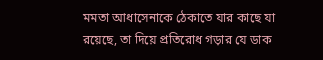মমতা আধাসেনাকে ঠেকাতে যার কাছে যা রয়েছে, তা দিয়ে প্রতিরোধ গড়ার যে ডাক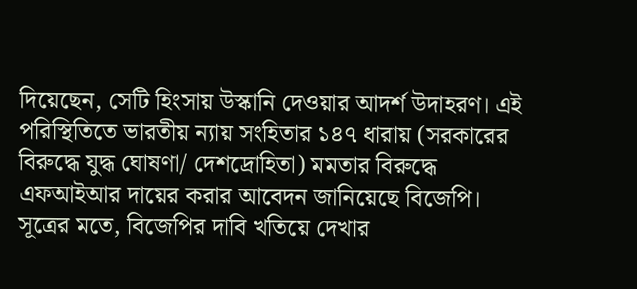দিয়েছেন, সেটি হিংসায় উস্কানি দেওয়ার আদর্শ উদাহরণ। এই পরিস্থিতিতে ভারতীয় ন্যায় সংহিতার ১৪৭ ধারায় (সরকারের বিরুদ্ধে যুদ্ধ ঘোষণা/ দেশদ্রোহিতা) মমতার বিরুদ্ধে এফআইআর দায়ের করার আবেদন জানিয়েছে বিজেপি। সূত্রের মতে, বিজেপির দাবি খতিয়ে দেখার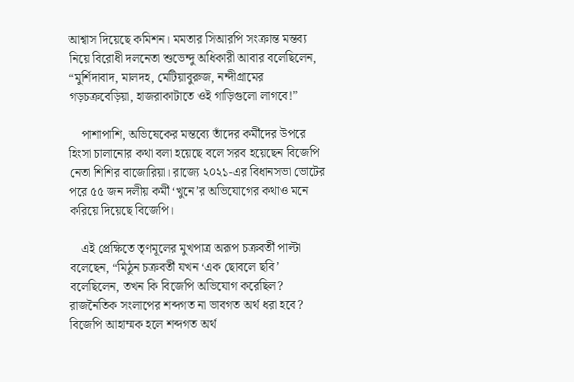আশ্বাস দিয়েছে কমিশন। মমতার সিআরপি সংক্রান্ত মন্তব্য নিয়ে বিরোধী দলনেতা শুভেন্দু অধিকারী আবার বলেছিলেন, “মুর্শিদাবাদ, মালদহ, মেটিয়াবুরুজ, নন্দীগ্রামের গড়চক্রবেড়িয়া, হাজরাকাটাতে ওই গাড়িগুলো লাগবে!”

    পাশাপাশি, অভিষেকের মন্তব্যে তাঁদের কর্মীদের উপরে হিংসা চালানোর কথা বলা হয়েছে বলে সরব হয়েছেন বিজেপি নেতা শিশির বাজোরিয়া। রাজ্যে ২০২১-এর বিধানসভা ভোটের পরে ৫৫ জন দলীয় কর্মী ‘খুনে’র অভিযোগের কথাও মনে করিয়ে দিয়েছে বিজেপি।

    এই প্রেক্ষিতে তৃণমূলের মুখপাত্র অরূপ চক্রবর্তী পাল্টা বলেছেন, “মিঠুন চক্রবর্তী যখন ‘এক ছোবলে ছবি’ বলেছিলেন, তখন কি বিজেপি অভিযোগ করেছিল? রাজনৈতিক সংলাপের শব্দগত না ভাবগত অর্থ ধরা হবে? বিজেপি আহাম্মক হলে শব্দগত অর্থ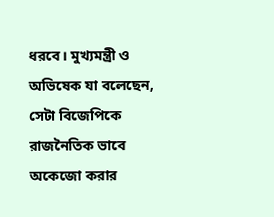ধরবে। মুখ্যমন্ত্রী ও অভিষেক যা বলেছেন, সেটা বিজেপিকে রাজনৈতিক ভাবে অকেজো করার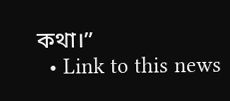কথা।”
  • Link to this news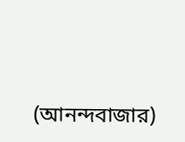(আনন্দবাজার)